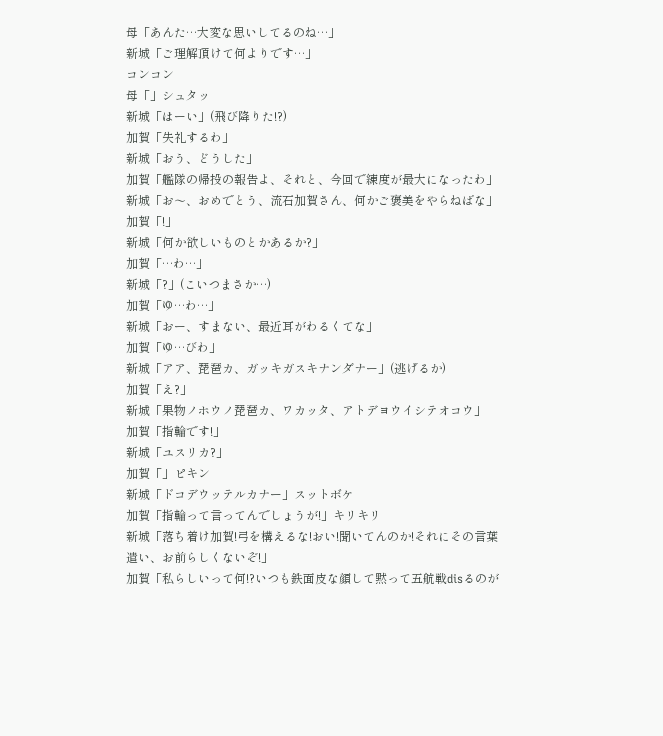母「あんた…大変な思いしてるのね…」
新城「ご理解頂けて何よりです…」
コンコン
母「」シュタッ
新城「はーい」(飛び降りた!?)
加賀「失礼するわ」
新城「おう、どうした」
加賀「艦隊の帰投の報告よ、それと、今回で練度が最大になったわ」
新城「お〜、おめでとう、流石加賀さん、何かご褒美をやらねばな」
加賀「!」
新城「何か欲しいものとかあるか?」
加賀「…わ…」
新城「?」(こいつまさか…)
加賀「ゆ…わ…」
新城「おー、すまない、最近耳がわるくてな」
加賀「ゆ…びわ」
新城「アア、琵琶カ、ガッキガスキナンダナー」(逃げるか)
加賀「え?」
新城「果物ノホウノ琵琶カ、ワカッタ、アトデヨウイシテオコウ」
加賀「指輪です!」
新城「ユスリカ?」
加賀「」ピキン
新城「ドコデウッテルカナー」スットボケ
加賀「指輪って言ってんでしょうが!」キリキリ
新城「落ち着け加賀!弓を構えるな!おい!聞いてんのか!それにその言葉遣い、お前らしくないぞ!」
加賀「私らしいって何!?いつも鉄面皮な顔して黙って五航戦disるのが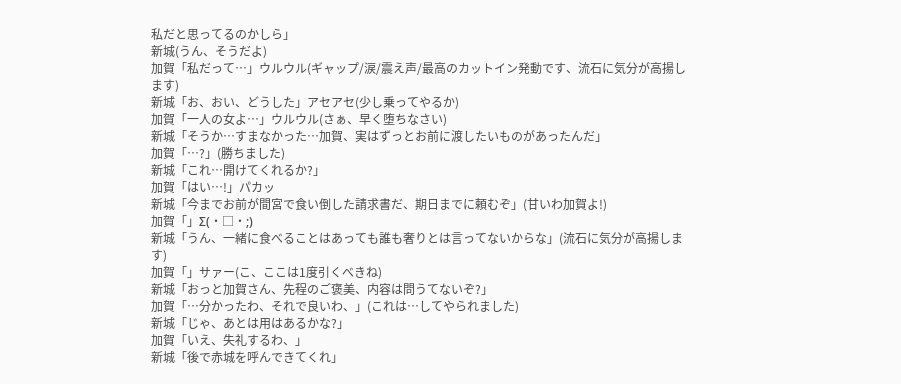私だと思ってるのかしら」
新城(うん、そうだよ)
加賀「私だって…」ウルウル(ギャップ/涙/震え声/最高のカットイン発動です、流石に気分が高揚します)
新城「お、おい、どうした」アセアセ(少し乗ってやるか)
加賀「一人の女よ…」ウルウル(さぁ、早く堕ちなさい)
新城「そうか…すまなかった…加賀、実はずっとお前に渡したいものがあったんだ」
加賀「…?」(勝ちました)
新城「これ…開けてくれるか?」
加賀「はい…!」パカッ
新城「今までお前が間宮で食い倒した請求書だ、期日までに頼むぞ」(甘いわ加賀よ!)
加賀「」Σ(・□・;)
新城「うん、一緒に食べることはあっても誰も奢りとは言ってないからな」(流石に気分が高揚します)
加賀「」サァー(こ、ここは1度引くべきね)
新城「おっと加賀さん、先程のご褒美、内容は問うてないぞ?」
加賀「…分かったわ、それで良いわ、」(これは…してやられました)
新城「じゃ、あとは用はあるかな?」
加賀「いえ、失礼するわ、」
新城「後で赤城を呼んできてくれ」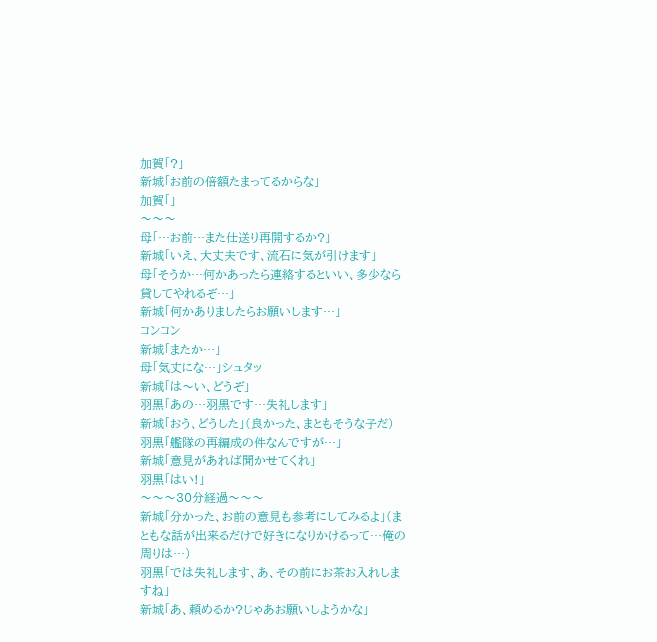加賀「?」
新城「お前の倍額たまってるからな」
加賀「」
〜〜〜
母「…お前…また仕送り再開するか?」
新城「いえ、大丈夫です、流石に気が引けます」
母「そうか…何かあったら連絡するといい、多少なら貸してやれるぞ…」
新城「何かありましたらお願いします…」
コンコン
新城「またか…」
母「気丈にな…」シュタッ
新城「は〜い、どうぞ」
羽黒「あの…羽黒です…失礼します」
新城「おう、どうした」(良かった、まともそうな子だ)
羽黒「艦隊の再編成の件なんですが…」
新城「意見があれば聞かせてくれ」
羽黒「はい!」
〜〜〜30分経過〜〜〜
新城「分かった、お前の意見も参考にしてみるよ」(まともな話が出来るだけで好きになりかけるって…俺の周りは…)
羽黒「では失礼します、あ、その前にお茶お入れしますね」
新城「あ、頼めるか?じゃあお願いしようかな」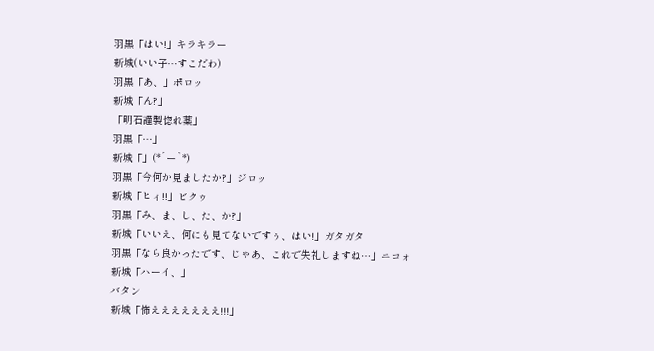羽黒「はい!」キラキラー
新城(いい子…すこだわ)
羽黒「あ、」ポロッ
新城「ん?」
「明石謹製惚れ薬」
羽黒「…」
新城「」(*´ー`*)
羽黒「今何か見ましたか?」ジロッ
新城「ヒィ!!」ビクゥ
羽黒「み、ま、し、た、か?」
新城「いいえ、何にも見てないですぅ、はい!」ガタガタ
羽黒「なら良かったです、じゃあ、これで失礼しますね…」ニコォ
新城「ハーイ、」
バタン
新城「怖えええええええ!!!」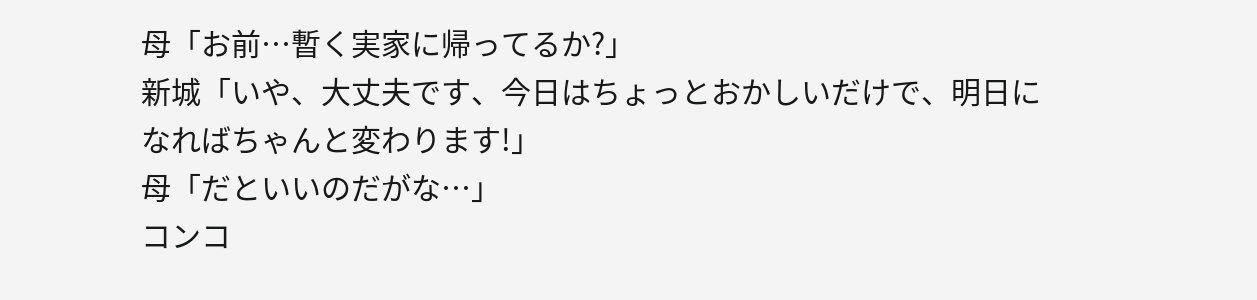母「お前…暫く実家に帰ってるか?」
新城「いや、大丈夫です、今日はちょっとおかしいだけで、明日になればちゃんと変わります!」
母「だといいのだがな…」
コンコ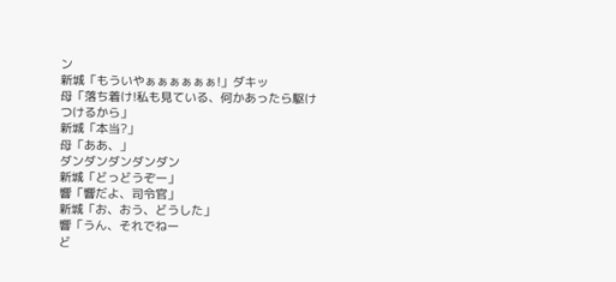ン
新城「もういやぁぁぁぁぁぁ!」ダキッ
母「落ち着け!私も見ている、何かあったら駆けつけるから」
新城「本当?」
母「ああ、」
ダンダンダンダンダン
新城「どっどうぞー」
響「響だよ、司令官」
新城「お、おう、どうした」
響「うん、それでねー
ど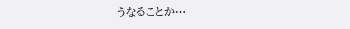うなることか…